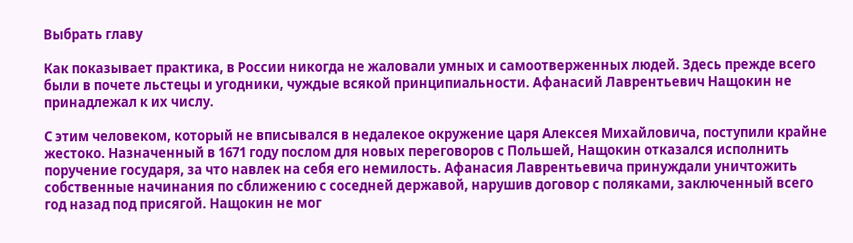Выбрать главу

Как показывает практика, в России никогда не жаловали умных и самоотверженных людей. Здесь прежде всего были в почете льстецы и угодники, чуждые всякой принципиальности. Афанасий Лаврентьевич Нащокин не принадлежал к их числу.

С этим человеком, который не вписывался в недалекое окружение царя Алексея Михайловича, поступили крайне жестоко. Назначенный в 1671 году послом для новых переговоров с Польшей, Нащокин отказался исполнить поручение государя, за что навлек на себя его немилость. Афанасия Лаврентьевича принуждали уничтожить собственные начинания по сближению с соседней державой, нарушив договор с поляками, заключенный всего год назад под присягой. Нащокин не мог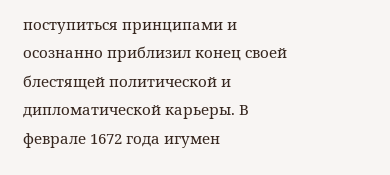поступиться принципами и осознанно приблизил конец своей блестящей политической и дипломатической карьеры. В феврале 1672 года игумен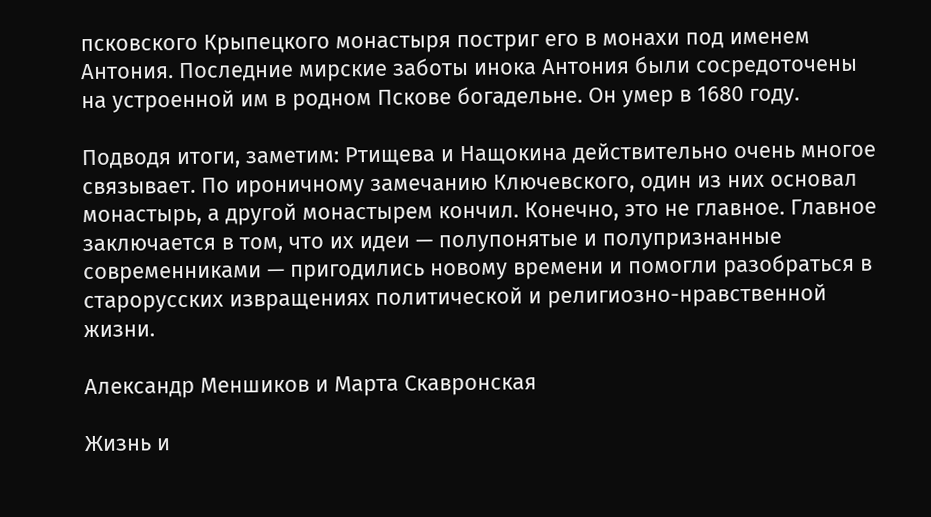псковского Крыпецкого монастыря постриг его в монахи под именем Антония. Последние мирские заботы инока Антония были сосредоточены на устроенной им в родном Пскове богадельне. Он умер в 1680 году.

Подводя итоги, заметим: Ртищева и Нащокина действительно очень многое связывает. По ироничному замечанию Ключевского, один из них основал монастырь, а другой монастырем кончил. Конечно, это не главное. Главное заключается в том, что их идеи — полупонятые и полупризнанные современниками — пригодились новому времени и помогли разобраться в старорусских извращениях политической и религиозно-нравственной жизни.

Александр Меншиков и Марта Скавронская

Жизнь и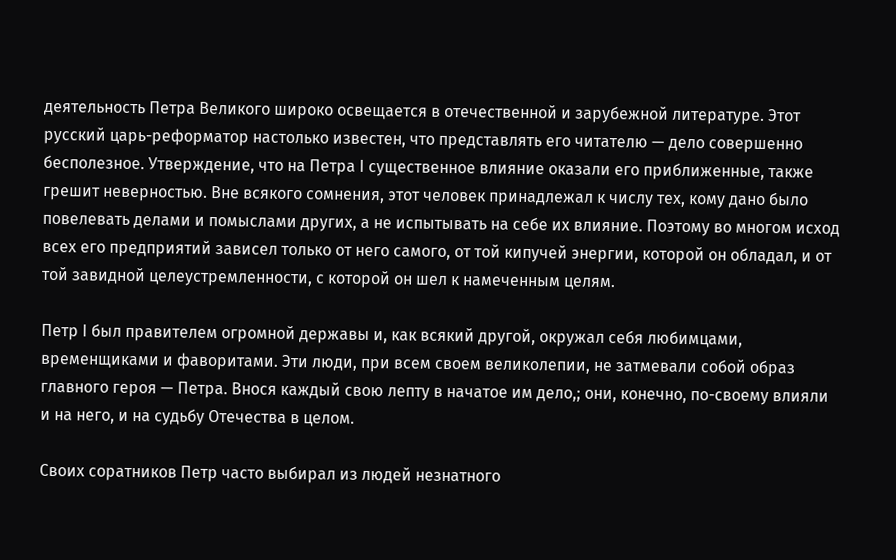деятельность Петра Великого широко освещается в отечественной и зарубежной литературе. Этот русский царь-реформатор настолько известен, что представлять его читателю — дело совершенно бесполезное. Утверждение, что на Петра I существенное влияние оказали его приближенные, также грешит неверностью. Вне всякого сомнения, этот человек принадлежал к числу тех, кому дано было повелевать делами и помыслами других, а не испытывать на себе их влияние. Поэтому во многом исход всех его предприятий зависел только от него самого, от той кипучей энергии, которой он обладал, и от той завидной целеустремленности, с которой он шел к намеченным целям.

Петр I был правителем огромной державы и, как всякий другой, окружал себя любимцами, временщиками и фаворитами. Эти люди, при всем своем великолепии, не затмевали собой образ главного героя — Петра. Внося каждый свою лепту в начатое им дело,; они, конечно, по-своему влияли и на него, и на судьбу Отечества в целом.

Своих соратников Петр часто выбирал из людей незнатного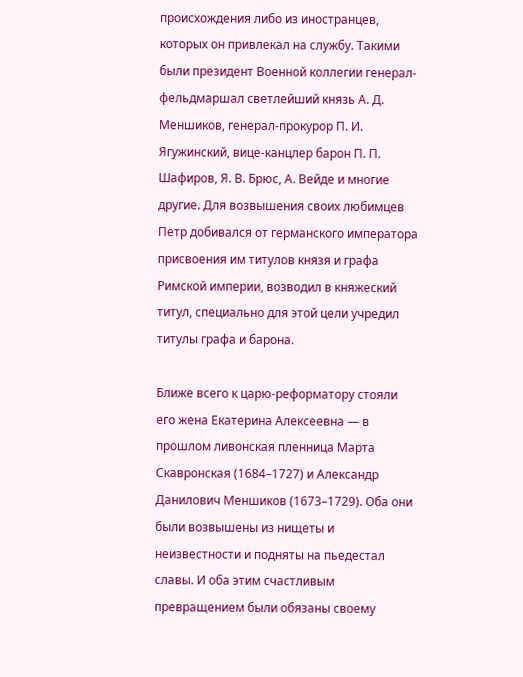происхождения либо из иностранцев, которых он привлекал на службу. Такими были президент Военной коллегии генерал-фельдмаршал светлейший князь А. Д. Меншиков, генерал-прокурор П. И. Ягужинский, вице-канцлер барон П. П. Шафиров, Я. В. Брюс, А. Вейде и многие другие. Для возвышения своих любимцев Петр добивался от германского императора присвоения им титулов князя и графа Римской империи, возводил в княжеский титул, специально для этой цели учредил титулы графа и барона.

Ближе всего к царю-реформатору стояли его жена Екатерина Алексеевна — в прошлом ливонская пленница Марта Скавронская (1684–1727) и Александр Данилович Меншиков (1673–1729). Оба они были возвышены из нищеты и неизвестности и подняты на пьедестал славы. И оба этим счастливым превращением были обязаны своему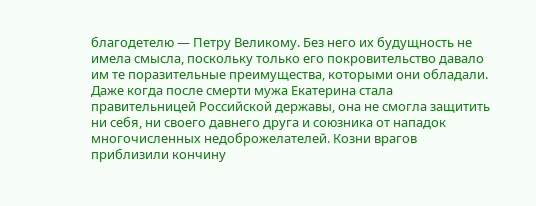благодетелю — Петру Великому. Без него их будущность не имела смысла, поскольку только его покровительство давало им те поразительные преимущества, которыми они обладали. Даже когда после смерти мужа Екатерина стала правительницей Российской державы, она не смогла защитить ни себя, ни своего давнего друга и союзника от нападок многочисленных недоброжелателей. Козни врагов приблизили кончину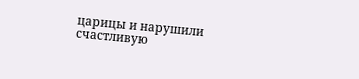царицы и нарушили счастливую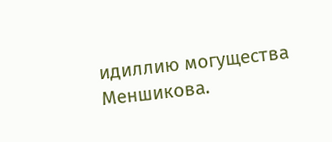идиллию могущества Меншикова.